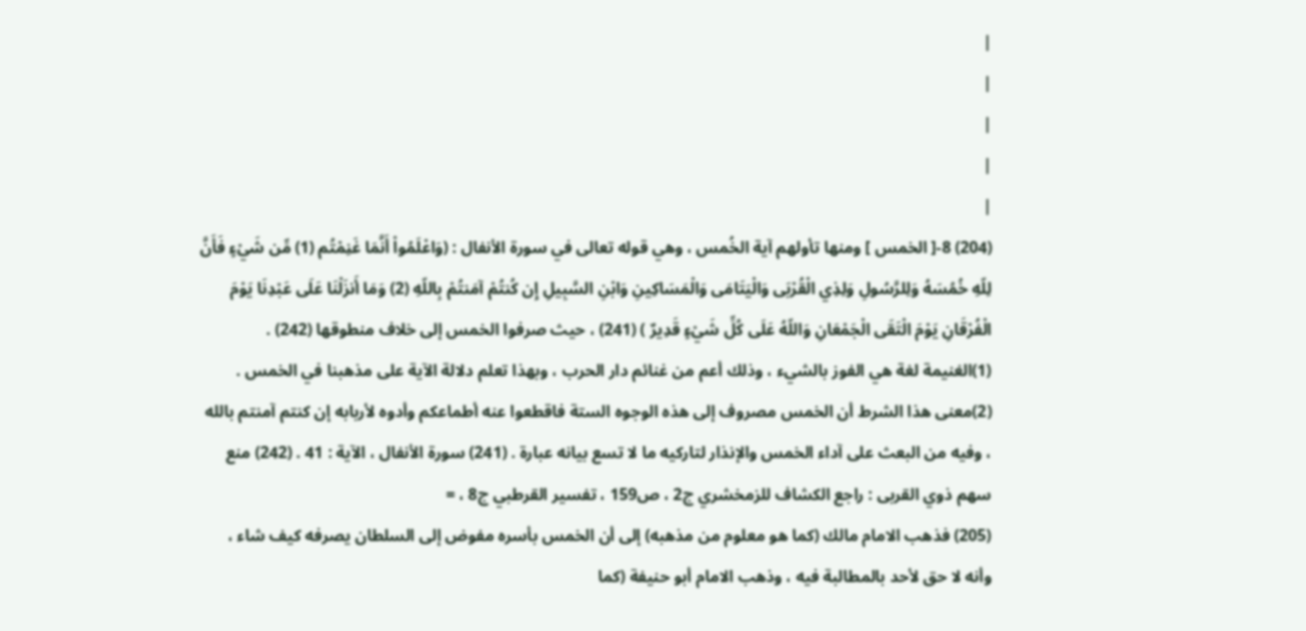|
|
|
|
|
(204) 8-[ الخمس ] ومنها تأولهم آية الخُمس ، وهي قوله تعالى في سورة الأنفال : (وَاعْلَمُواْ أَنَّمَا غَنِمْتُم (1) مِّن شَيْءٍ فَأَنَّ لِلّهِ خُمُسَهُ وَلِلرَّسُولِ وَلِذِي الْقُرْبَى وَالْيَتَامَى وَالْمَسَاكِينِ وَابْنِ السَّبِيلِ إِن كُنتُمْ آمَنتُمْ بِاللّهِ (2) وَمَا أَنزَلْنَا عَلَى عَبْدِنَا يَوْمَ الْفُرْقَانِ يَوْمَ الْتَقَى الْجَمْعَانِ وَاللّهُ عَلَى كُلِّ شَيْءٍ قَدِيرٌ ) (241) ، حيث صرفوا الخمس إلى خلاف منطوقها (242) . (1)الغنيمة لغة هي الفوز بالشيء ، وذلك أعم من غنائم دار الحرب ، وبهذا تعلم دلالة الآية على مذهبنا في الخمس . (2)معنى هذا الشرط أن الخمس مصروف إلى هذه الوجوه الستة فاقطعوا عنه أطماعكم وأدوه لأربابه إن كنتم آمنتم بالله ، وفيه من البعث على آداء الخمس والإنذار لتاركيه ما لا تسع بيانه عبارة . (241) سورة الأنفال ، الآية : 41 . (242) منع سهم ذوي القربى : راجع الكشاف للزمخشري ج2 ، ص159 ، تفسير القرطبي ج8 ، =
(205) فذهب الامام مالك (كما هو معلوم من مذهبه) إلى أن الخمس بأسره مفوض إلى السلطان يصرفه كيف شاء ، وأنه لا حق لأحد بالمطالبة فيه ، وذهب الامام أبو حنيفة (كما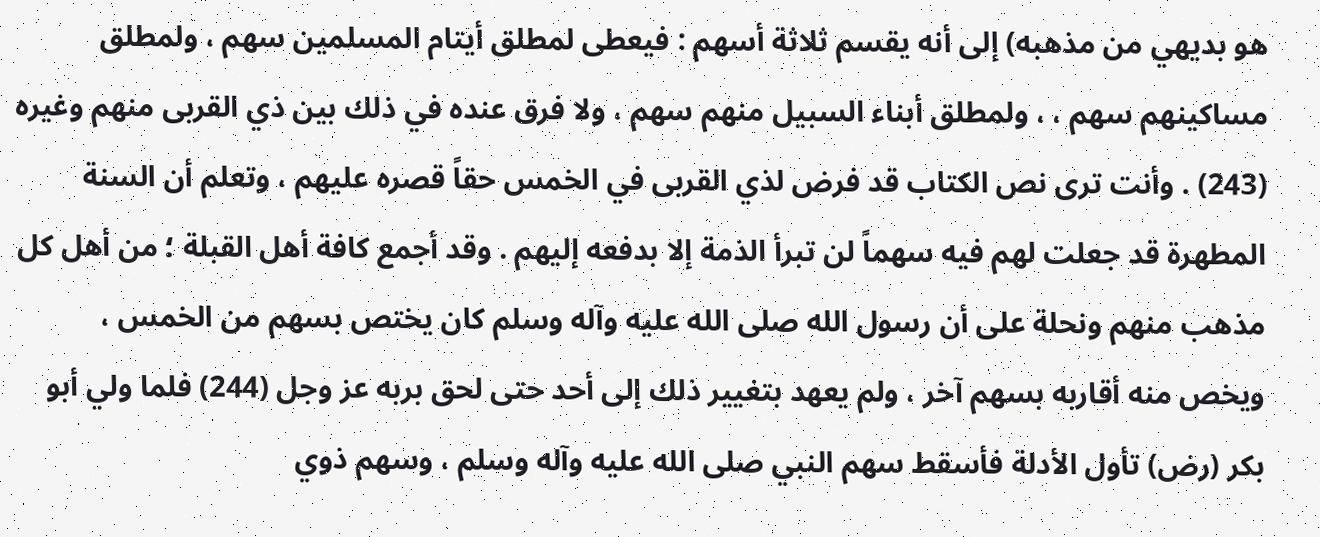هو بديهي من مذهبه) إلى أنه يقسم ثلاثة أسهم : فيعطى لمطلق أيتام المسلمين سهم ، ولمطلق مساكينهم سهم ، ، ولمطلق أبناء السبيل منهم سهم ، ولا فرق عنده في ذلك بين ذي القربى منهم وغيره (243) . وأنت ترى نص الكتاب قد فرض لذي القربى في الخمس حقاً قصره عليهم ، وتعلم أن السنة المطهرة قد جعلت لهم فيه سهماً لن تبرأ الذمة إلا بدفعه إليهم . وقد أجمع كافة أهل القبلة ؛ من أهل كل مذهب منهم ونحلة على أن رسول الله صلى الله عليه وآله وسلم كان يختص بسهم من الخمس ، ويخص منه أقاربه بسهم آخر ، ولم يعهد بتغيير ذلك إلى أحد حتى لحق بربه عز وجل (244) فلما ولي أبو بكر (رض) تأول الأدلة فأسقط سهم النبي صلى الله عليه وآله وسلم ، وسهم ذوي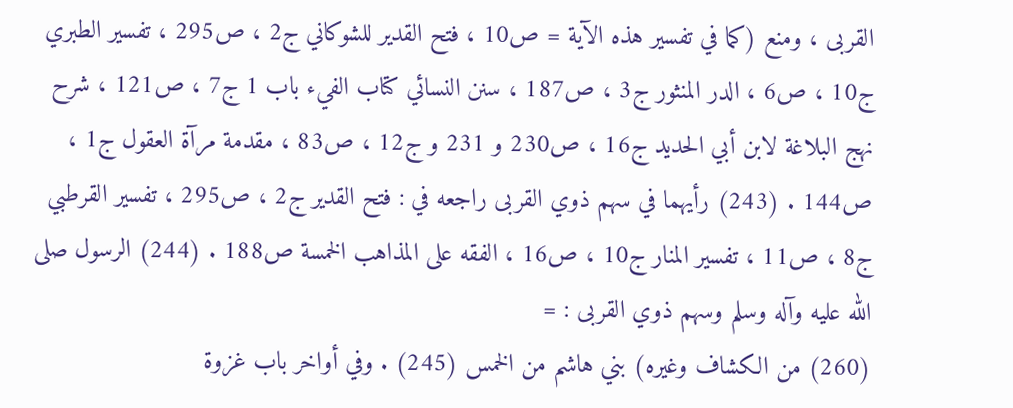القربى ، ومنع (كما في تفسير هذه الآية = ص10 ، فتح القدير للشوكاني ج2 ، ص295 ، تفسير الطبري ج10 ، ص6 ، الدر المنثور ج3 ، ص187 ، سنن النسائي كتاب الفيء باب 1 ج7 ، ص121 ، شرح نهج البلاغة لابن أبي الحديد ج16 ، ص230 و 231 و ج12 ، ص83 ، مقدمة مرآة العقول ج1 ، ص144 . (243) رأيهما في سهم ذوي القربى راجعه في : فتح القدير ج2 ، ص295 ، تفسير القرطبي ج8 ، ص11 ، تفسير المنار ج10 ، ص16 ، الفقه على المذاهب الخمسة ص188 . (244) الرسول صلى الله عليه وآله وسلم وسهم ذوي القربى : =
(260) من الكشاف وغيره) بني هاشم من الخمس (245) . وفي أواخر باب غزوة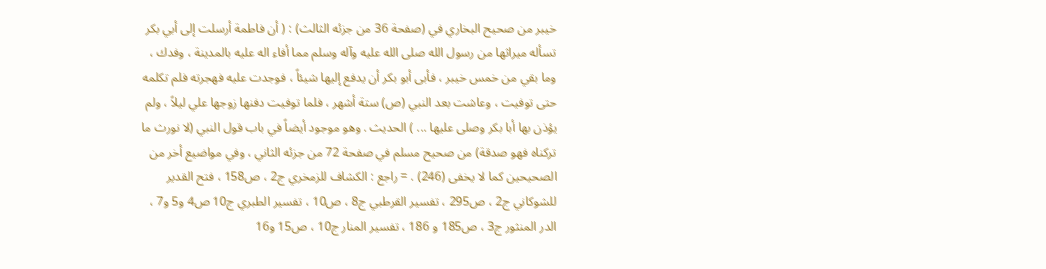خيبر من صحيح البخاري في (صفحة 36 من جزئه الثالث) : ( أن فاطمة أرسلت إلى أبي بكر تسأله ميراثها من رسول الله صلى الله عليه وآله وسلم مما أفاء اله عليه بالمدينة ، وفدك ، وما بقي من خمس خيبر ، فأبى أبو بكر أن يدفع إليها شيئاً ، فوجدت عليه فهجرته فلم تكلمه حتى توفيت ، وعاشت بعد النبي (ص) ستة أشهر ، فلما توفيت دفنها زوجها علي ليلاً ، ولم يؤذن بها أبا بكر وصلى عليها ... ) الحديث . وهو موجود أيضاً في باب قول النبي (لا نورث ما تركناه فهو صدقة) من صحيح مسلم في صفحة 72 من جزئه الثاني ، وفي مواضيع أخر من الصحيحين كما لا يخفى (246) . = راجع : الكشاف للزمخري ج2 ، ص158 ، فتح القدير للشوكاني ج2 ، ص295 ، تفسير القرطبي ج8 ، ص10 ، تفسير الطبري ج10 ص4 و5 و7 ، الدر المنثور ج3 ، ص185 و 186 ، تفسير المنار ج10 ، ص15 و16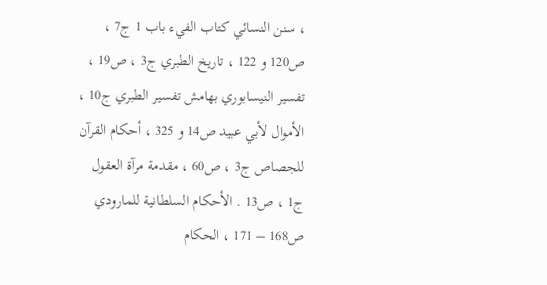، سنن النسائي كتاب الفيء باب 1 ج7 ، ص120 و 122 ، تاريخ الطبري ج3 ، ص19 ، تفسير النيسابوري بهامش تفسير الطبري ج10 ، الأموال لأبي عبيد ص14 و 325 ، أحكام القرآن للجصاص ج3 ، ص60 ، مقدمة مرآة العقول ج1 ، ص13 . الأحكام السلطانية للمارودي ص168 – 171 ، الحكام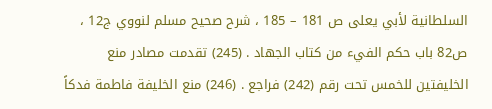السلطانية لأبي يعلى ص 181 – 185 ، شرح صحيح مسلم لنووي ج12 ، ص82 باب حكم الفيء من كتاب الجهاد . (245) تقدمت مصادر منع الخليفتين للخمس تحت رقم (242) فراجع . (246) منع الخليفة فاطمة فدكاً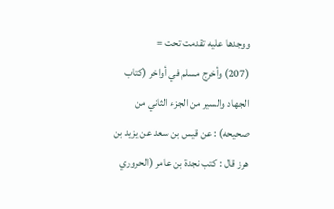ووجدها عليه تقدمت تحت =
(207) وأخرج مسلم في أواخر (كتاب الجهاد والسير من الجزء الثاني من صحيحه) : عن قيس بن سعد عن يزيد بن هرز قال : كتب نجدة بن عامر (الحروري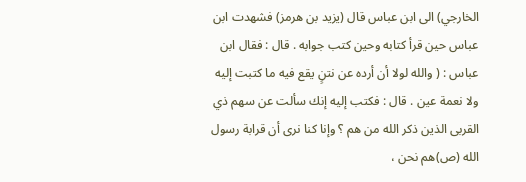الخارجي) الى ابن عباس قال (يزيد بن هرمز) فشهدت ابن عباس حين قرأ كتابه وحين كتب جوابه . قال : فقال ابن عباس : ( والله لولا أن أرده عن نتنٍ يقع فيه ما كتبت إليه ولا نعمة عين . قال : فكتب إليه إنك سألت عن سهم ذي القربى الذين ذكر الله من هم ؟ وإنا كنا نرى أن قرابة رسول الله (ص)هم نحن ،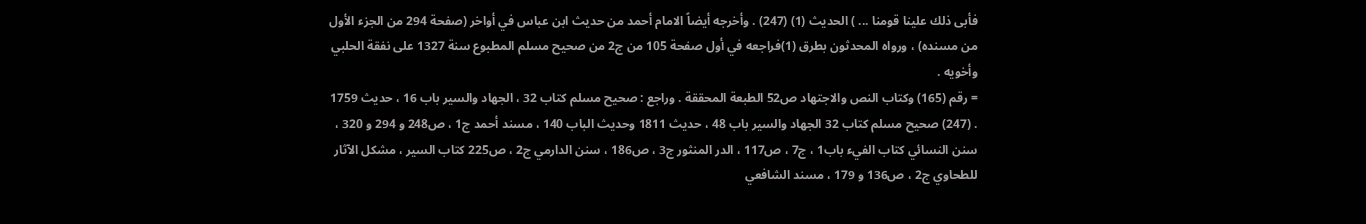فأبى ذلك علينا قومنا ... ) الحديث (1) (247) . وأخرجه أيضاً الامام أحمد من حديث ابن عباس في أواخر (صفحة 294 من الجزء الأول من مسنده) ، ورواه المحدثون بطرق (1)فراجعه في أول صفحة 105 من ج2 من صحيح مسلم المطبوع سنة 1327 على نفقة الحلبي وأخويه .
= رقم (165) وكتاب النص والاجتهاد ص52 الطبعة المحققة . وراجع : صحيح مسلم كتاب 32 ، الجهاد والسير باب 16 ، حديث 1759 . (247) صحيح مسلم كتاب 32 الجهاد والسير باب 48 ، حديث 1811 وحديث الباب 140 ، مسند أحمد ج1 ، ص248 و 294 و 320 ، سنن النسائي كتاب الفيء باب1 ، ج7 ، ص117 ، الدر المنثور ج3 ، ص186 ، سنن الدارمي ج2 ، ص225 كتاب السير ، مشكل الآثار للطحاوي ج2 ، ص136 و 179 ، مسند الشافعي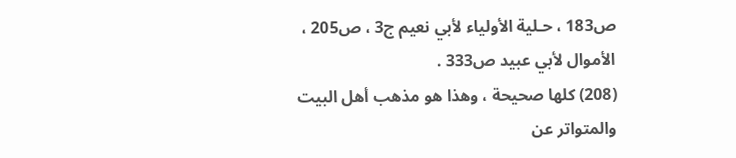ص183 ، حـلية الأولياء لأبي نعيم ج3 ، ص205 ، الأموال لأبي عبيد ص333 .
(208) كلها صحيحة ، وهذا هو مذهب أهل البيت والمتواتر عن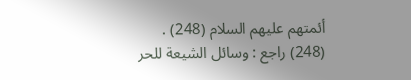أئمتهم عليهم السلام (248) .
(248) راجع : وسائل الشيعة للحر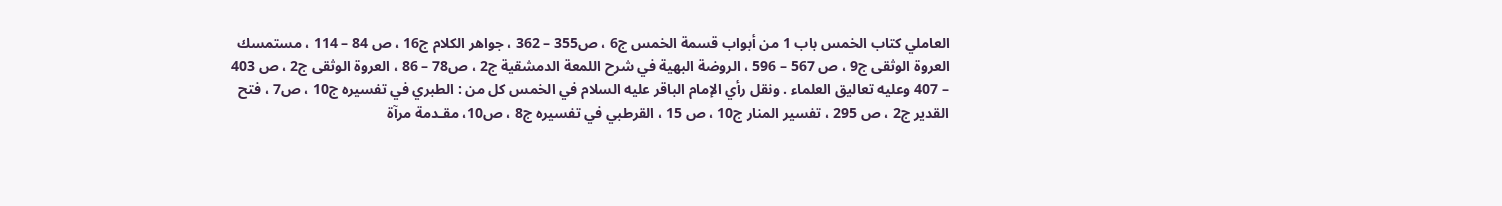العاملي كتاب الخمس باب 1 من أبواب قسمة الخمس ج6 ، ص355 – 362 ، جواهر الكلام ج16 ، ص 84 – 114 ، مستمسك العروة الوثقى ج9 ، ص 567 – 596 ، الروضة البهية في شرح اللمعة الدمشقية ج2 ، ص78 – 86 ، العروة الوثقى ج2 ، ص 403 – 407 وعليه تعاليق العلماء . ونقل رأي الإمام الباقر عليه السلام في الخمس كل من : الطبري في تفسيره ج10 ، ص7 ، فتح القدير ج2 ، ص 295 ، تفسير المنار ج10 ، ص 15 ، القرطبي في تفسيره ج8 ، ص10، مقـدمة مرآة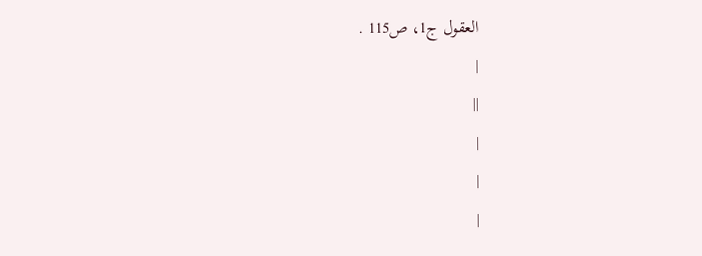العقول ج1، ص115 .
|
||
|
|
|